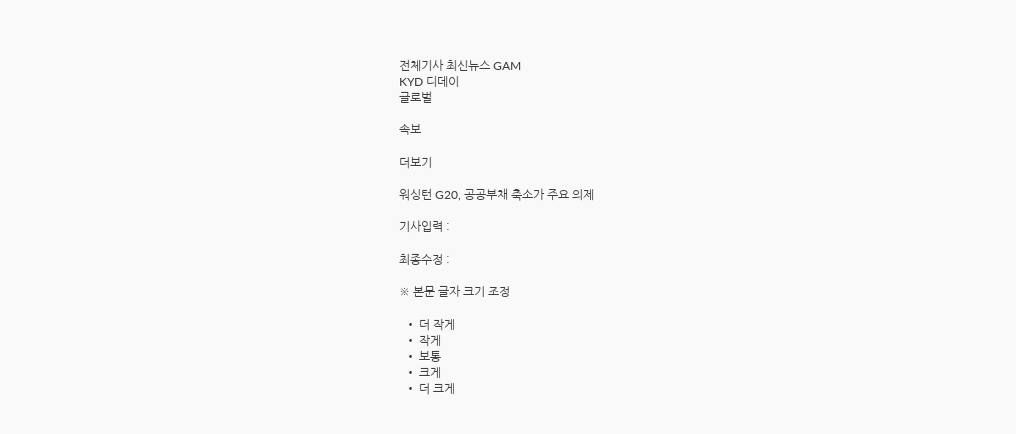전체기사 최신뉴스 GAM
KYD 디데이
글로벌

속보

더보기

워싱턴 G20, 공공부채 축소가 주요 의제

기사입력 :

최종수정 :

※ 본문 글자 크기 조정

  • 더 작게
  • 작게
  • 보통
  • 크게
  • 더 크게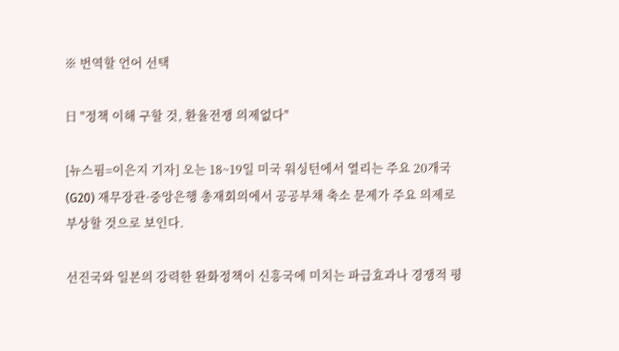※ 번역할 언어 선택

日 "정책 이해 구할 것, 환율전쟁 의제없다"

[뉴스핌=이은지 기자] 오는 18~19일 미국 워싱턴에서 열리는 주요 20개국(G20) 재무장관·중앙은행 총재회의에서 공공부채 축소 문제가 주요 의제로 부상할 것으로 보인다.

선진국와 일본의 강력한 완화정책이 신흥국에 미치는 파급효과나 경쟁적 평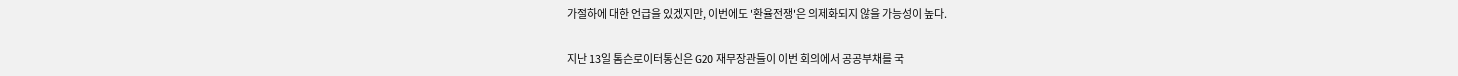가절하에 대한 언급을 있겠지만, 이번에도 '환율전쟁'은 의제화되지 않을 가능성이 높다.

지난 13일 톰슨로이터통신은 G20 재무장관들이 이번 회의에서 공공부채를 국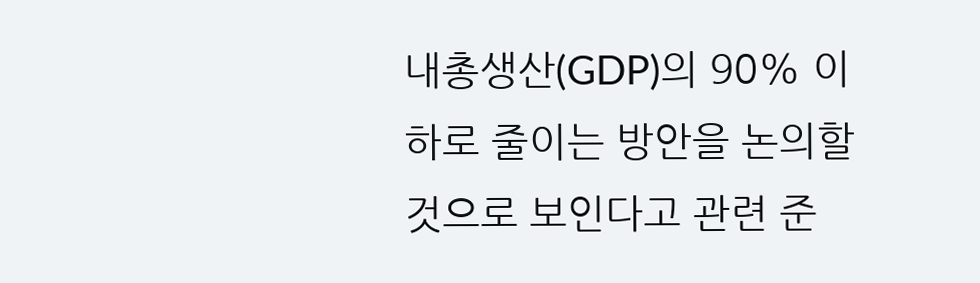내총생산(GDP)의 90% 이하로 줄이는 방안을 논의할 것으로 보인다고 관련 준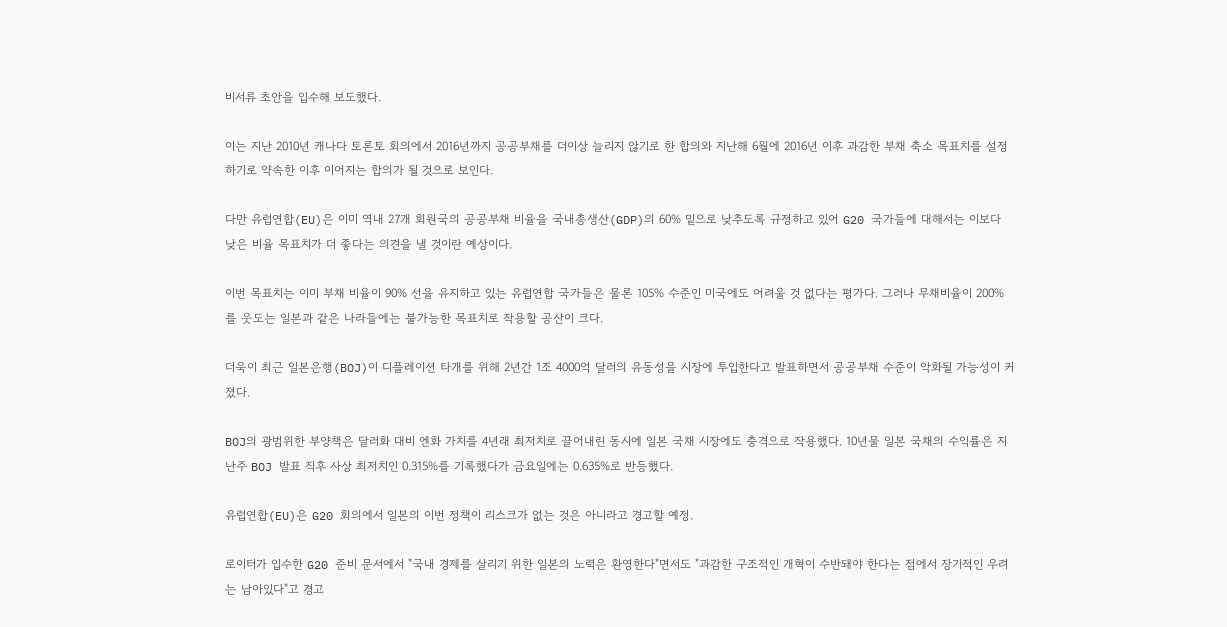비서류 초안을 입수해 보도했다.

이는 지난 2010년 캐나다 토론토 회의에서 2016년까지 공공부채를 더이상 늘리지 않기로 한 합의와 지난해 6월에 2016년 이후 과감한 부채 축소 목표치를 설정하기로 약속한 이후 이어지는 합의가 될 것으로 보인다.

다만 유럽연합(EU)은 이미 역내 27개 회원국의 공공부채 비율을 국내총생산(GDP)의 60% 밑으로 낮추도록 규정하고 있어 G20 국가들에 대해서는 이보다 낮은 비율 목표치가 더 좋다는 의견을 낼 것이란 예상이다.

이번 목표치는 이미 부채 비율이 90% 선을 유지하고 있는 유럽연합 국가들은 물론 105% 수준인 미국에도 어려울 것 없다는 평가다. 그러나 무채비율이 200%를 웃도는 일본과 같은 나라들에는 불가능한 목표치로 작용할 공산이 크다.

더욱이 최근 일본은행(BOJ)이 디플레이션 타개를 위해 2년간 1조 4000억 달러의 유동성을 시장에 투입한다고 발표하면서 공공부채 수준이 악화될 가능성이 커졌다.

BOJ의 광범위한 부양책은 달러화 대비 엔화 가치를 4년래 최저치로 끌어내린 동시에 일본 국채 시장에도 충격으로 작용했다. 10년물 일본 국채의 수익률은 지난주 BOJ 발표 직후 사상 최저치인 0.315%를 기록했다가 금요일에는 0.635%로 반등했다.

유럽연합(EU)은 G20 회의에서 일본의 이번 정책이 리스크가 없는 것은 아니라고 경고할 예정.

로이터가 입수한 G20 준비 문서에서 "국내 경제를 살리기 위한 일본의 노력은 환영한다"면서도 "과감한 구조적인 개혁이 수반돼야 한다는 점에서 장기적인 우려는 남아있다"고 경고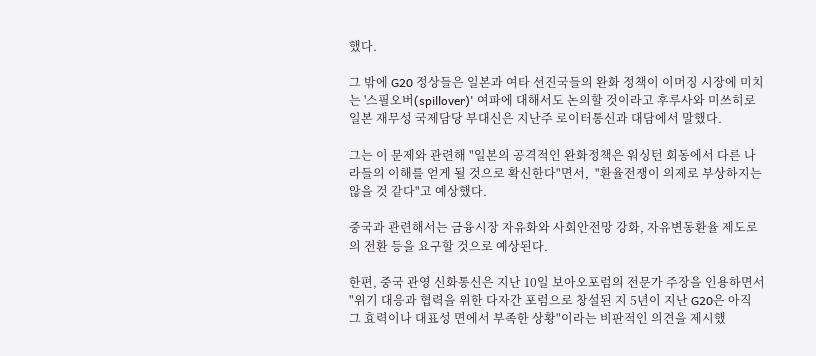했다.

그 밖에 G20 정상들은 일본과 여타 선진국들의 완화 정책이 이머징 시장에 미치는 '스필오버(spillover)' 여파에 대해서도 논의할 것이라고 후루사와 미쓰히로 일본 재무성 국제담당 부대신은 지난주 로이터통신과 대담에서 말했다.

그는 이 문제와 관련해 "일본의 공격적인 완화정책은 워싱턴 회동에서 다른 나라들의 이해를 얻게 될 것으로 확신한다"면서,  "환율전쟁이 의제로 부상하지는 않을 것 같다"고 예상했다.

중국과 관련해서는 금융시장 자유화와 사회안전망 강화, 자유변동환율 제도로의 전환 등을 요구할 것으로 예상된다.

한편, 중국 관영 신화통신은 지난 10일 보아오포럼의 전문가 주장을 인용하면서 "위기 대응과 협력을 위한 다자간 포럼으로 창설된 지 5년이 지난 G20은 아직 그 효력이나 대표성 면에서 부족한 상황"이라는 비판적인 의견을 제시했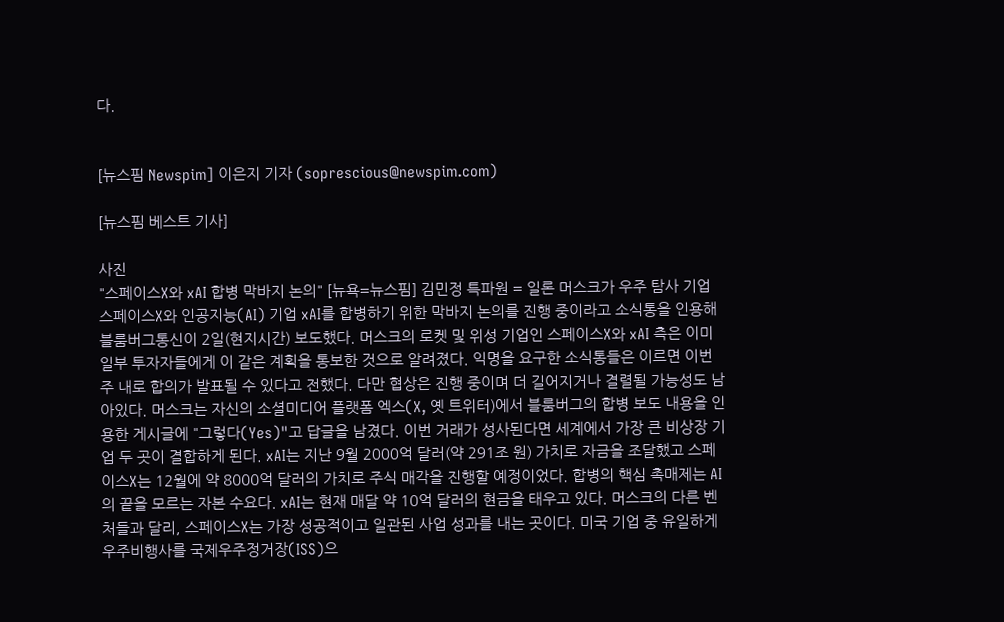다.


[뉴스핌 Newspim] 이은지 기자 (soprescious@newspim.com)

[뉴스핌 베스트 기사]

사진
"스페이스X와 xAI 합병 막바지 논의" [뉴욕=뉴스핌] 김민정 특파원 = 일론 머스크가 우주 탐사 기업 스페이스X와 인공지능(AI) 기업 xAI를 합병하기 위한 막바지 논의를 진행 중이라고 소식통을 인용해 블룸버그통신이 2일(현지시간) 보도했다. 머스크의 로켓 및 위성 기업인 스페이스X와 xAI 측은 이미 일부 투자자들에게 이 같은 계획을 통보한 것으로 알려졌다. 익명을 요구한 소식통들은 이르면 이번 주 내로 합의가 발표될 수 있다고 전했다. 다만 협상은 진행 중이며 더 길어지거나 결렬될 가능성도 남아있다. 머스크는 자신의 소셜미디어 플랫폼 엑스(X, 옛 트위터)에서 블룸버그의 합병 보도 내용을 인용한 게시글에 "그렇다(Yes)"고 답글을 남겼다. 이번 거래가 성사된다면 세계에서 가장 큰 비상장 기업 두 곳이 결합하게 된다. xAI는 지난 9월 2000억 달러(약 291조 원) 가치로 자금을 조달했고 스페이스X는 12월에 약 8000억 달러의 가치로 주식 매각을 진행할 예정이었다. 합병의 핵심 촉매제는 AI의 끝을 모르는 자본 수요다. xAI는 현재 매달 약 10억 달러의 현금을 태우고 있다. 머스크의 다른 벤처들과 달리, 스페이스X는 가장 성공적이고 일관된 사업 성과를 내는 곳이다. 미국 기업 중 유일하게 우주비행사를 국제우주정거장(ISS)으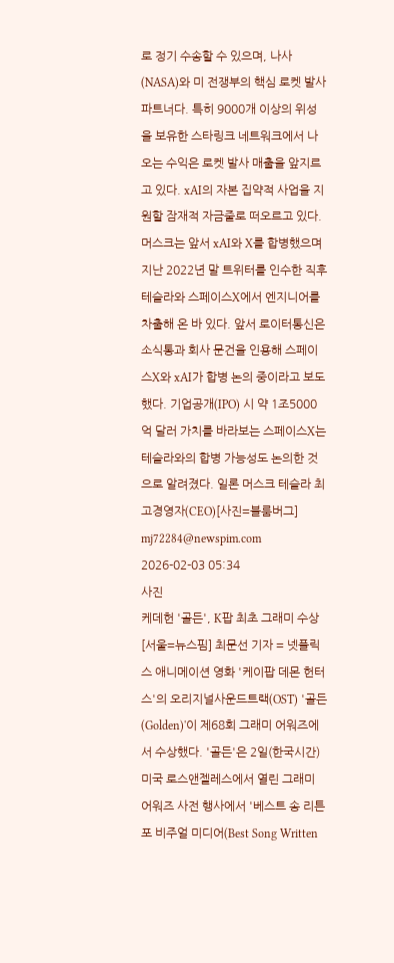로 정기 수송할 수 있으며, 나사(NASA)와 미 전쟁부의 핵심 로켓 발사 파트너다. 특히 9000개 이상의 위성을 보유한 스타링크 네트워크에서 나오는 수익은 로켓 발사 매출을 앞지르고 있다. xAI의 자본 집약적 사업을 지원할 잠재적 자금줄로 떠오르고 있다. 머스크는 앞서 xAI와 X를 합병했으며 지난 2022년 말 트위터를 인수한 직후 테슬라와 스페이스X에서 엔지니어를 차출해 온 바 있다. 앞서 로이터통신은 소식통과 회사 문건을 인용해 스페이스X와 xAI가 합병 논의 중이라고 보도했다. 기업공개(IPO) 시 약 1조5000억 달러 가치를 바라보는 스페이스X는 테슬라와의 합병 가능성도 논의한 것으로 알려졌다. 일론 머스크 테슬라 최고경영자(CEO)[사진=블룸버그] mj72284@newspim.com 2026-02-03 05:34
사진
케데헌 '골든', K팝 최초 그래미 수상 [서울=뉴스핌] 최문선 기자 = 넷플릭스 애니메이션 영화 '케이팝 데몬 헌터스'의 오리지널사운드트랙(OST) '골든(Golden)'이 제68회 그래미 어워즈에서 수상했다. '골든'은 2일(한국시간) 미국 로스앤젤레스에서 열린 그래미 어워즈 사전 행사에서 '베스트 송 리튼 포 비주얼 미디어(Best Song Written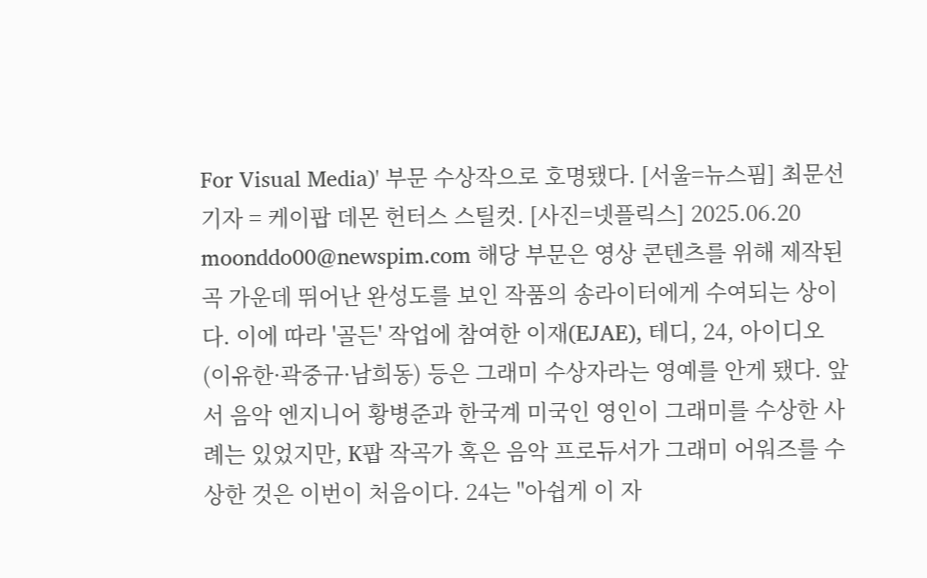For Visual Media)' 부문 수상작으로 호명됐다. [서울=뉴스핌] 최문선 기자 = 케이팝 데몬 헌터스 스틸컷. [사진=넷플릭스] 2025.06.20 moonddo00@newspim.com 해당 부문은 영상 콘텐츠를 위해 제작된 곡 가운데 뛰어난 완성도를 보인 작품의 송라이터에게 수여되는 상이다. 이에 따라 '골든' 작업에 참여한 이재(EJAE), 테디, 24, 아이디오(이유한·곽중규·남희동) 등은 그래미 수상자라는 영예를 안게 됐다. 앞서 음악 엔지니어 황병준과 한국계 미국인 영인이 그래미를 수상한 사례는 있었지만, K팝 작곡가 혹은 음악 프로듀서가 그래미 어워즈를 수상한 것은 이번이 처음이다. 24는 "아쉽게 이 자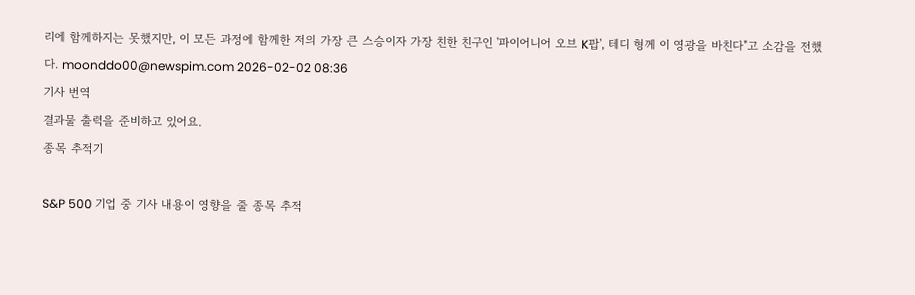리에 함께하지는 못했지만, 이 모든 과정에 함께한 저의 가장 큰 스승이자 가장 친한 친구인 '파이어니어 오브 K팝', 테디 형께 이 영광을 바친다"고 소감을 전했다. moonddo00@newspim.com 2026-02-02 08:36
기사 번역
결과물 출력을 준비하고 있어요.
종목 추적기

S&P 500 기업 중 기사 내용이 영향을 줄 종목 추적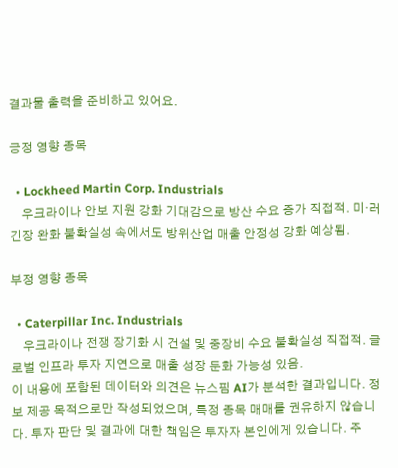결과물 출력을 준비하고 있어요.

긍정 영향 종목

  • Lockheed Martin Corp. Industrials
    우크라이나 안보 지원 강화 기대감으로 방산 수요 증가 직접적. 미·러 긴장 완화 불확실성 속에서도 방위산업 매출 안정성 강화 예상됨.

부정 영향 종목

  • Caterpillar Inc. Industrials
    우크라이나 전쟁 장기화 시 건설 및 중장비 수요 불확실성 직접적. 글로벌 인프라 투자 지연으로 매출 성장 둔화 가능성 있음.
이 내용에 포함된 데이터와 의견은 뉴스핌 AI가 분석한 결과입니다. 정보 제공 목적으로만 작성되었으며, 특정 종목 매매를 권유하지 않습니다. 투자 판단 및 결과에 대한 책임은 투자자 본인에게 있습니다. 주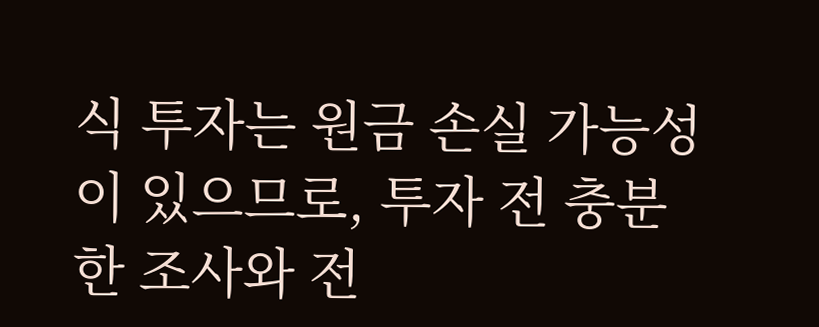식 투자는 원금 손실 가능성이 있으므로, 투자 전 충분한 조사와 전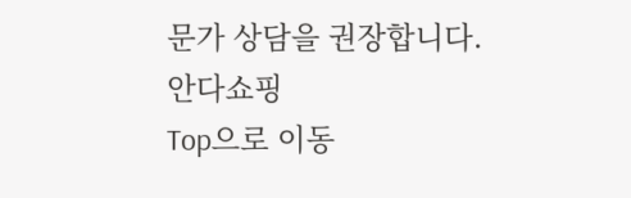문가 상담을 권장합니다.
안다쇼핑
Top으로 이동